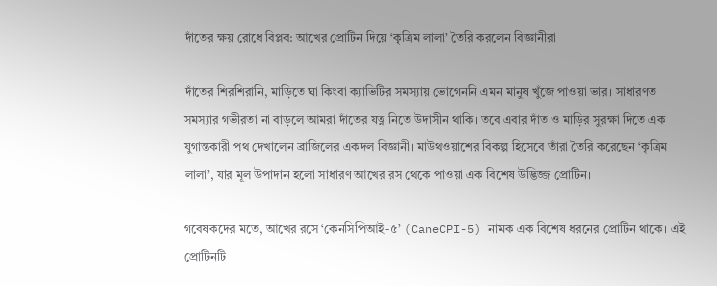দাঁতের ক্ষয় রোধে বিপ্লব: আখের প্রোটিন দিয়ে ‘কৃত্রিম লালা’ তৈরি করলেন বিজ্ঞানীরা

দাঁতের শিরশিরানি, মাড়িতে ঘা কিংবা ক্যাভিটির সমস্যায় ভোগেননি এমন মানুষ খুঁজে পাওয়া ভার। সাধারণত সমস্যার গভীরতা না বাড়লে আমরা দাঁতের যত্ন নিতে উদাসীন থাকি। তবে এবার দাঁত ও মাড়ির সুরক্ষা দিতে এক যুগান্তকারী পথ দেখালেন ব্রাজিলের একদল বিজ্ঞানী। মাউথওয়াশের বিকল্প হিসেবে তাঁরা তৈরি করেছেন ‘কৃত্রিম লালা’, যার মূল উপাদান হলো সাধারণ আখের রস থেকে পাওয়া এক বিশেষ উদ্ভিজ্জ প্রোটিন।

গবেষকদের মতে, আখের রসে ‘কেনসিপিআই-৫’ (CaneCPI-5) নামক এক বিশেষ ধরনের প্রোটিন থাকে। এই প্রোটিনটি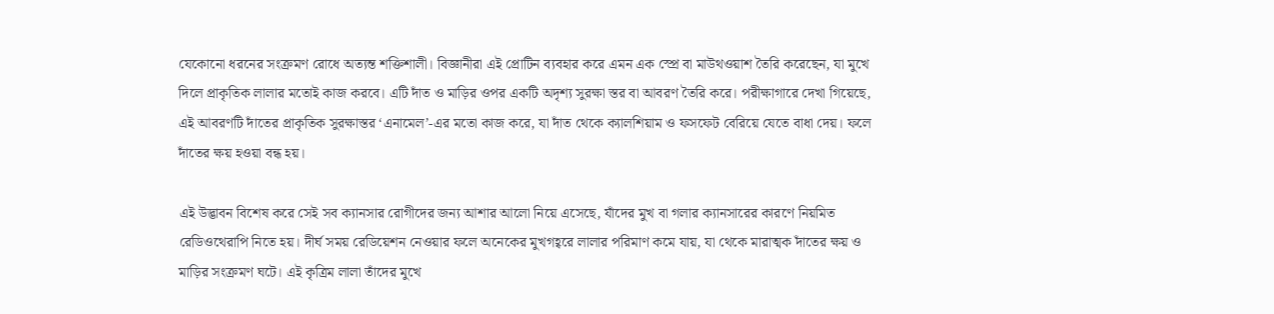যেকোনো ধরনের সংক্রমণ রোধে অত্যন্ত শক্তিশালী। বিজ্ঞানীরা এই প্রোটিন ব্যবহার করে এমন এক স্প্রে বা মাউথওয়াশ তৈরি করেছেন, যা মুখে দিলে প্রাকৃতিক লালার মতোই কাজ করবে। এটি দাঁত ও মাড়ির ওপর একটি অদৃশ্য সুরক্ষা স্তর বা আবরণ তৈরি করে। পরীক্ষাগারে দেখা গিয়েছে, এই আবরণটি দাঁতের প্রাকৃতিক সুরক্ষাস্তর ‘এনামেল’-এর মতো কাজ করে, যা দাঁত থেকে ক্যালশিয়াম ও ফসফেট বেরিয়ে যেতে বাধা দেয়। ফলে দাঁতের ক্ষয় হওয়া বন্ধ হয়।

এই উদ্ভাবন বিশেষ করে সেই সব ক্যানসার রোগীদের জন্য আশার আলো নিয়ে এসেছে, যাঁদের মুখ বা গলার ক্যানসারের কারণে নিয়মিত রেডিওথেরাপি নিতে হয়। দীর্ঘ সময় রেডিয়েশন নেওয়ার ফলে অনেকের মুখগহ্বরে লালার পরিমাণ কমে যায়, যা থেকে মারাত্মক দাঁতের ক্ষয় ও মাড়ির সংক্রমণ ঘটে। এই কৃত্রিম লালা তাঁদের মুখে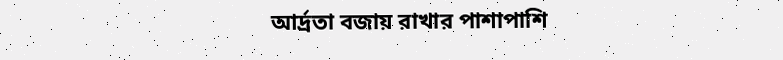আর্দ্রতা বজায় রাখার পাশাপাশি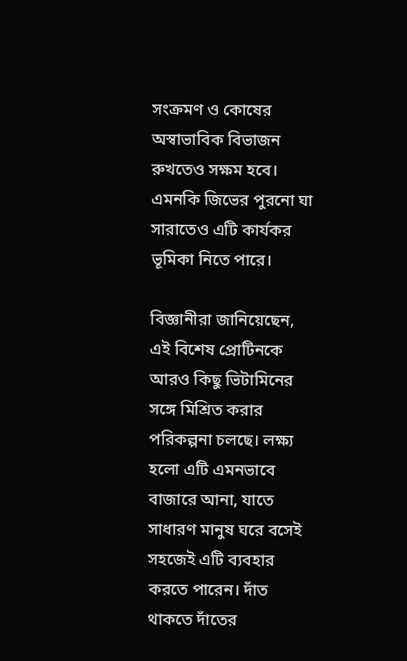সংক্রমণ ও কোষের অস্বাভাবিক বিভাজন রুখতেও সক্ষম হবে। এমনকি জিভের পুরনো ঘা সারাতেও এটি কার্যকর ভূমিকা নিতে পারে।

বিজ্ঞানীরা জানিয়েছেন, এই বিশেষ প্রোটিনকে আরও কিছু ভিটামিনের সঙ্গে মিশ্রিত করার পরিকল্পনা চলছে। লক্ষ্য হলো এটি এমনভাবে বাজারে আনা, যাতে সাধারণ মানুষ ঘরে বসেই সহজেই এটি ব্যবহার করতে পারেন। দাঁত থাকতে দাঁতের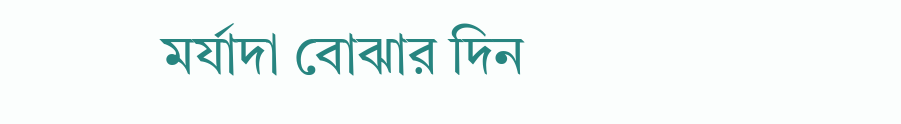মর্যাদা বোঝার দিন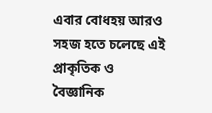এবার বোধহয় আরও সহজ হতে চলেছে এই প্রাকৃতিক ও বৈজ্ঞানিক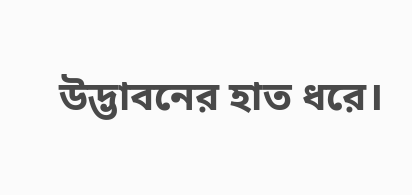উদ্ভাবনের হাত ধরে।